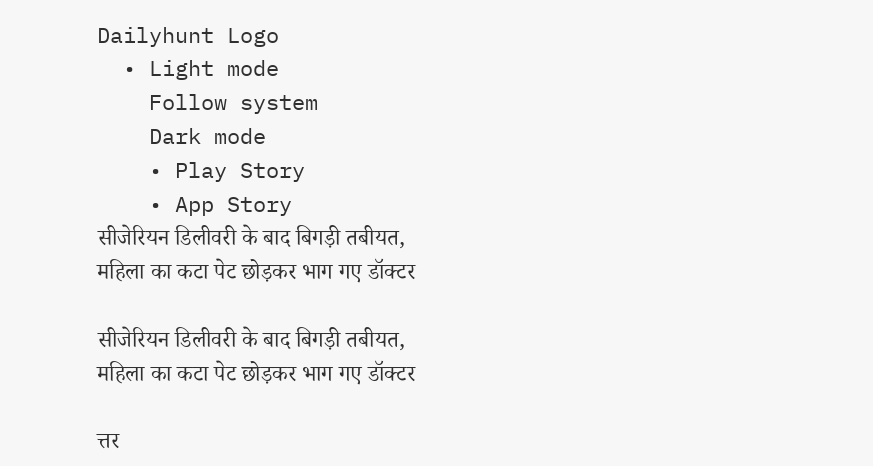Dailyhunt Logo
  • Light mode
    Follow system
    Dark mode
    • Play Story
    • App Story
सीजेरियन डिलीवरी के बाद बिगड़ी तबीयत, महिला का कटा पेट छोड़कर भाग गए डॉक्टर

सीजेरियन डिलीवरी के बाद बिगड़ी तबीयत, महिला का कटा पेट छोड़कर भाग गए डॉक्टर

त्तर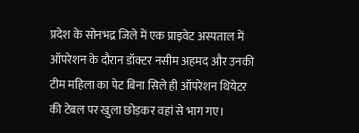प्रदेश के सोनभद्र जिले में एक प्राइवेट अस्पताल में ऑपरेशन के दौरान डॉक्टर नसीम अहमद और उनकी टीम महिला का पेट बिना सिले ही ऑपरेशन थियेटर की टेबल पर खुला छोड़कर वहां से भाग गए।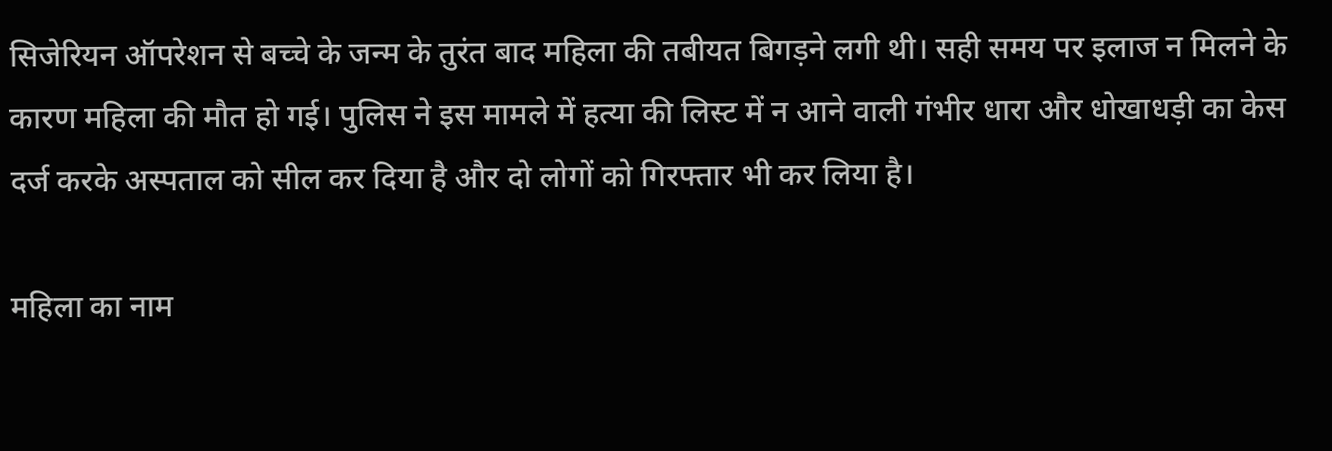सिजेरियन ऑपरेशन से बच्चे के जन्म के तुरंत बाद महिला की तबीयत बिगड़ने लगी थी। सही समय पर इलाज न मिलने के कारण महिला की मौत हो गई। पुलिस ने इस मामले में हत्या की लिस्ट में न आने वाली गंभीर धारा और धोखाधड़ी का केस दर्ज करके अस्पताल को सील कर दिया है और दो लोगों को गिरफ्तार भी कर लिया है।

महिला का नाम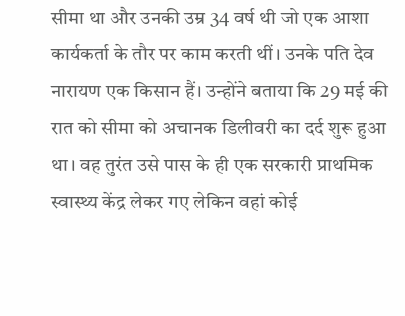सीमा था और उनकी उम्र 34 वर्ष थी जो एक आशा कार्यकर्ता के तौर पर काम करती थीं। उनके पति देव नारायण एक किसान हैं। उन्होंने बताया कि 29 मई की रात को सीमा को अचानक डिलीवरी का दर्द शुरू हुआ था। वह तुरंत उसे पास के ही एक सरकारी प्राथमिक स्वास्थ्य केंद्र लेकर गए लेकिन वहां कोई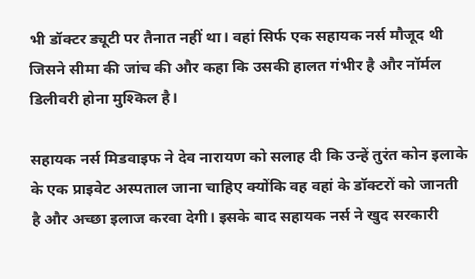भी डॉक्टर ड्यूटी पर तैनात नहीं था। वहां सिर्फ एक सहायक नर्स मौजूद थी जिसने सीमा की जांच की और कहा कि उसकी हालत गंभीर है और नॉर्मल डिलीवरी होना मुश्किल है।

सहायक नर्स मिडवाइफ ने देव नारायण को सलाह दी कि उन्हें तुरंत कोन इलाके के एक प्राइवेट अस्पताल जाना चाहिए क्योंकि वह वहां के डॉक्टरों को जानती है और अच्छा इलाज करवा देगी। इसके बाद सहायक नर्स ने खुद सरकारी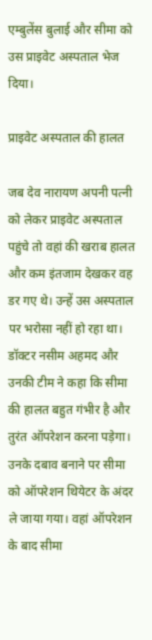एम्बुलेंस बुलाई और सीमा को उस प्राइवेट अस्पताल भेज दिया।

प्राइवेट अस्पताल की हालत

जब देव नारायण अपनी पत्नी को लेकर प्राइवेट अस्पताल पहुंचे तो वहां की खराब हालत और कम इंतजाम देखकर वह डर गए थे। उन्हें उस अस्पताल पर भरोसा नहीं हो रहा था। डॉक्टर नसीम अहमद और उनकी टीम ने कहा कि सीमा की हालत बहुत गंभीर है और तुरंत ऑपरेशन करना पड़ेगा। उनके दबाव बनाने पर सीमा को ऑपरेशन थियेटर के अंदर ले जाया गया। वहां ऑपरेशन के बाद सीमा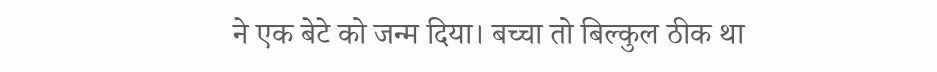ने एक बेटे को जन्म दिया। बच्चा तो बिल्कुल ठीक था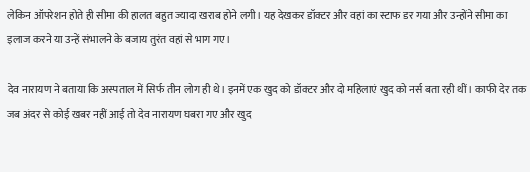लेकिन ऑपरेशन होते ही सीमा की हालत बहुत ज्यादा खराब होने लगी। यह देखकर डॉक्टर और वहां का स्टाफ डर गया और उन्होंने सीमा का इलाज करने या उन्हें संभालने के बजाय तुरंत वहां से भाग गए।

देव नारायण ने बताया कि अस्पताल में सिर्फ तीन लोग ही थे। इनमें एक खुद को डॉक्टर और दो महिलाएं खुद को नर्स बता रही थीं। काफी देर तक जब अंदर से कोई खबर नहीं आई तो देव नारायण घबरा गए और खुद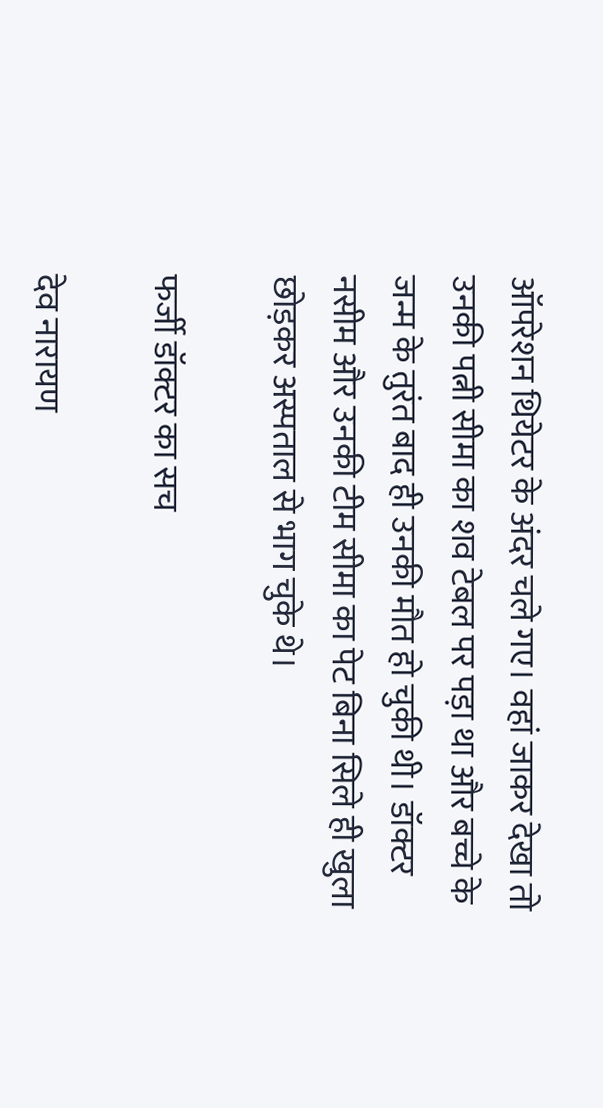ऑपरेशन थियेटर के अंदर चले गए। वहां जाकर देखा तो उनकी पत्नी सीमा का शव टेबल पर पड़ा था और बच्चे के जन्म के तुरंत बाद ही उनकी मौत हो चुकी थी। डॉक्टर नसीम और उनकी टीम सीमा का पेट बिना सिले ही खुला छोड़कर अस्पताल से भाग चुके थे।

फर्जी डॉक्टर का सच

देव नारायण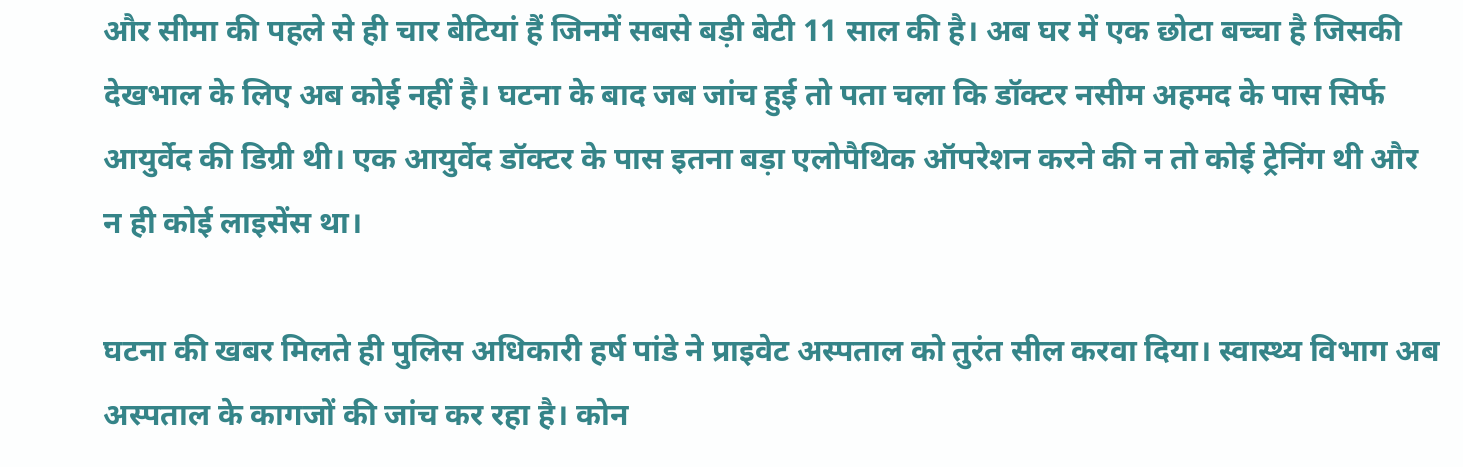और सीमा की पहले से ही चार बेटियां हैं जिनमें सबसे बड़ी बेटी 11 साल की है। अब घर में एक छोटा बच्चा है जिसकी देखभाल के लिए अब कोई नहीं है। घटना के बाद जब जांच हुई तो पता चला कि डॉक्टर नसीम अहमद के पास सिर्फ आयुर्वेद की डिग्री थी। एक आयुर्वेद डॉक्टर के पास इतना बड़ा एलोपैथिक ऑपरेशन करने की न तो कोई ट्रेनिंग थी और न ही कोई लाइसेंस था।

घटना की खबर मिलते ही पुलिस अधिकारी हर्ष पांडे ने प्राइवेट अस्पताल को तुरंत सील करवा दिया। स्वास्थ्य विभाग अब अस्पताल के कागजों की जांच कर रहा है। कोन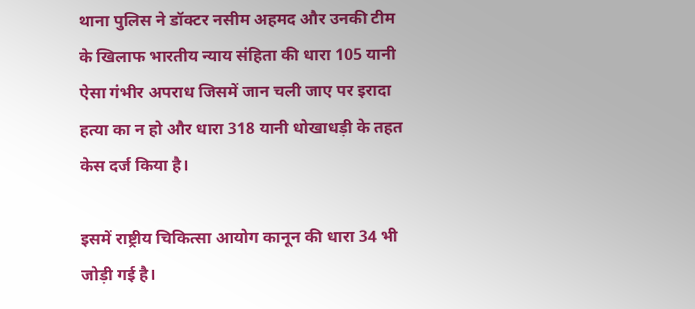थाना पुलिस ने डॉक्टर नसीम अहमद और उनकी टीम के खिलाफ भारतीय न्याय संहिता की धारा 105 यानी ऐसा गंभीर अपराध जिसमें जान चली जाए पर इरादा हत्या का न हो और धारा 318 यानी धोखाधड़ी के तहत केस दर्ज किया है।

इसमें राष्ट्रीय चिकित्सा आयोग कानून की धारा 34 भी जोड़ी गई है।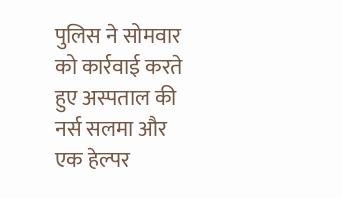पुलिस ने सोमवार को कार्रवाई करते हुए अस्पताल की नर्स सलमा और एक हेल्पर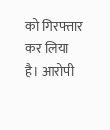को गिरफ्तार कर लिया है। आरोपी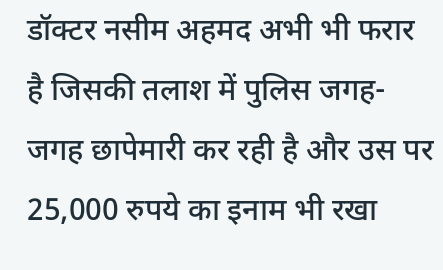डॉक्टर नसीम अहमद अभी भी फरार है जिसकी तलाश में पुलिस जगह-जगह छापेमारी कर रही है और उस पर 25,000 रुपये का इनाम भी रखा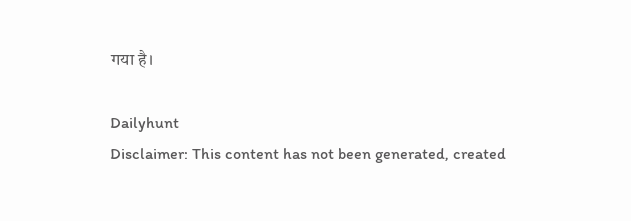गया है।

Dailyhunt
Disclaimer: This content has not been generated, created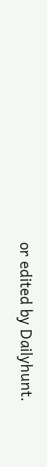or edited by Dailyhunt.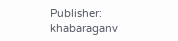Publisher: khabaraganv